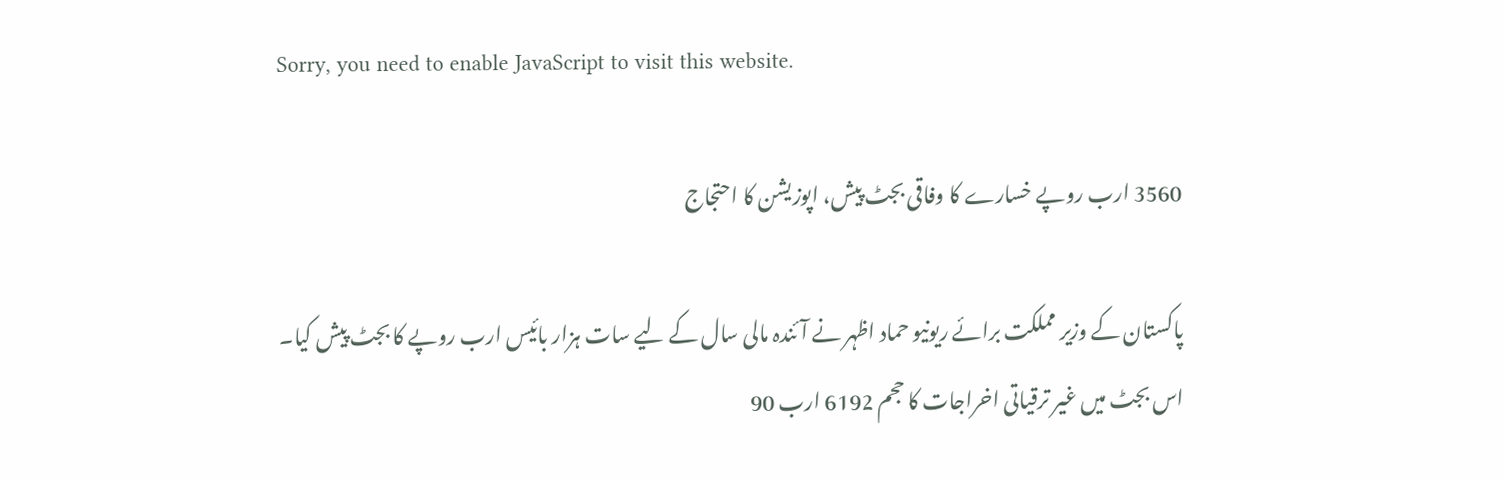Sorry, you need to enable JavaScript to visit this website.

3560 ارب روپے خسارے کا وفاقی بجٹ پیش، اپوزیشن کا احتجاج

پاکستان کے وزیر مملکت برائے ریونیو حماد اظہر نے آئندہ مالی سال کے لیے سات ہزار بائیس ارب روپے کا بجٹ پیش کیا۔
اس بجٹ میں غیر ترقیاتی اخراجات کا حجم 6192 ارب 90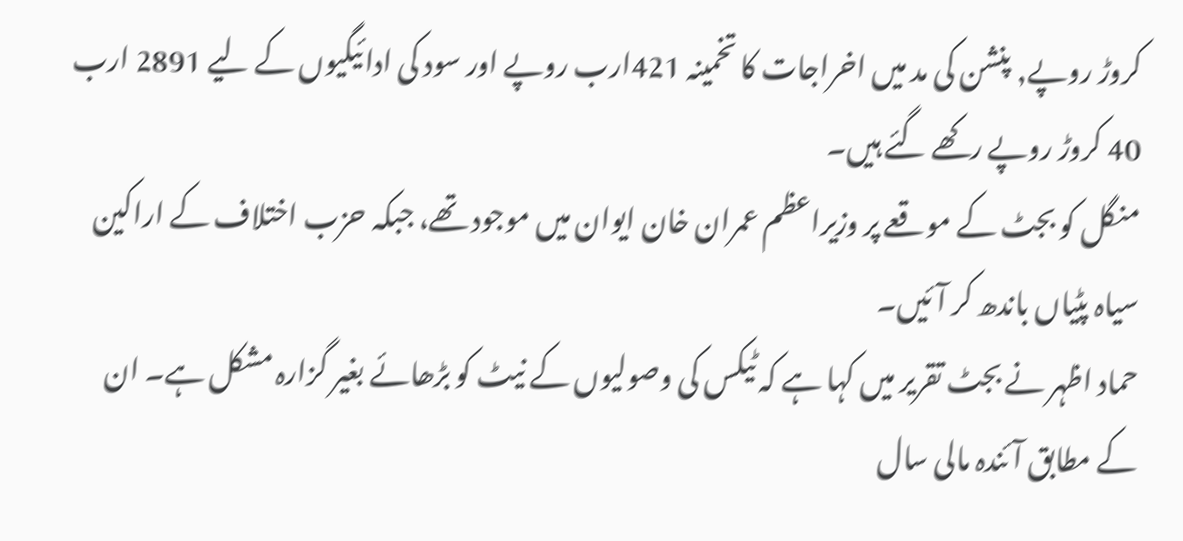کروڑ روپے, پنشن کی مد میں اخراجات کا تخمینہ 421ارب روپے اور سود کی ادائیگیوں کے لیے 2891 ارب 40 کروڑ روپے رکھے گئے ہیں۔
منگل کو بجٹ کے موقعے پر وزیراعظم عمران خان ایوان میں موجود تھے، جبکہ حزب اختلاف کے اراکین سیاہ پٹیاں باندھ کر آئیں۔
حماد اظہر نے بجٹ تقریر میں کہا ہے کہ ٹیکس کی وصولیوں کے نیٹ کو بڑھائے بغیر گزارہ مشکل ہے۔ ان کے مطابق آئندہ مالی سال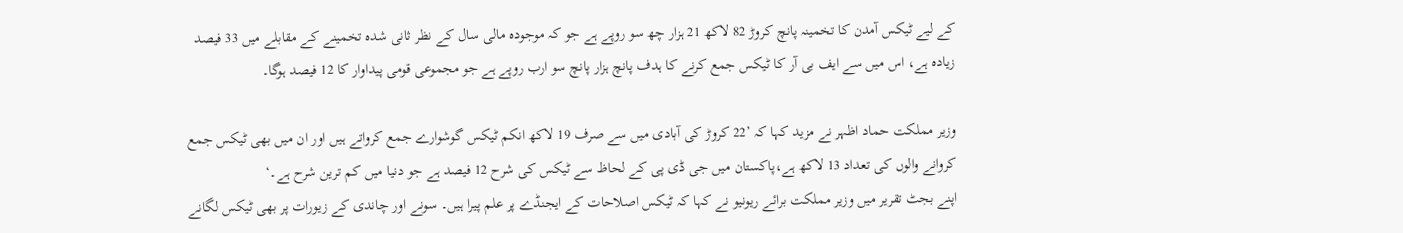کے لیے ٹیکس آمدن کا تخمینہ پانچ کروڑ 82 لاکھ 21 ہزار چھ سو روپے ہے جو کہ موجودہ مالی سال کے نظر ثانی شدہ تخمینے کے مقابلے میں 33 فیصد زیادہ ہے، اس میں سے ایف بی آر کا ٹیکس جمع کرنے کا ہدف پانچ ہزار پانچ سو ارب روپے ہے جو مجموعی قومی پیداوار کا 12 فیصد ہوگا۔

وزیر مملکت حماد اظہر نے مزید کہا کہ ’22 کروڑ کی آبادی میں سے صرف 19 لاکھ انکم ٹیکس گوشوارے جمع کرواتے ہیں اور ان میں بھی ٹیکس جمع کروانے والوں کی تعداد 13 لاکھ ہے،پاکستان میں جی ڈی پی کے لحاظ سے ٹیکس کی شرح 12 فیصد ہے جو دنیا میں کم ترین شرح ہے۔‘
اپنے بجٹ تقریر میں وزیر مملکت برائے ریونیو نے کہا کہ ٹیکس اصلاحات کے ایجنڈے پر علم پیرا ہیں۔ سونے اور چاندی کے زیورات پر بھی ٹیکس لگانے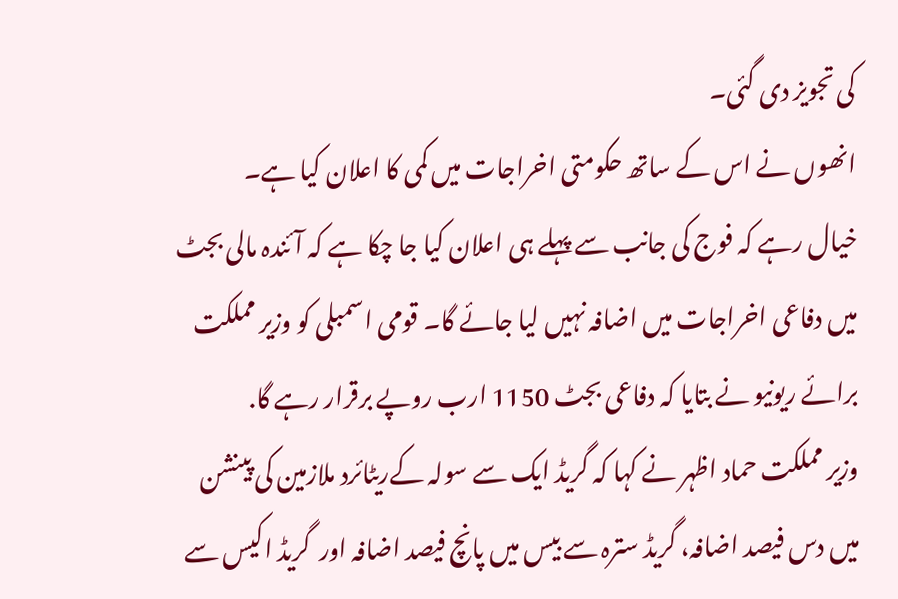کی تجویز دی گئی۔
انھوں نے اس کے ساتھ حکومتی اخراجات میں کمی کا اعلان کیا ہے۔
خیال رہے کہ فوج کی جانب سے پہلے ہی اعلان کیا جا چکا ہے کہ آئندہ مالی بجٹ میں دفاعی اخراجات میں اضافہ نہیں لیا جائے گا۔ قومی اسمبلی کو وزیر مملکت برائے ریونیو نے بتایا کہ دفاعی بجٹ 1150 ارب روپے برقرار رہے گا.
وزیر مملکت حماد اظہر نے کہا کہ گریڈ ایک سے سولہ کےریٹائرد ملازمین کی پینشن میں دس فیصد اضافہ، گریڈ سترہ سے بیس میں پانچ فیصد اضافہ اور  گریڈ اکیس سے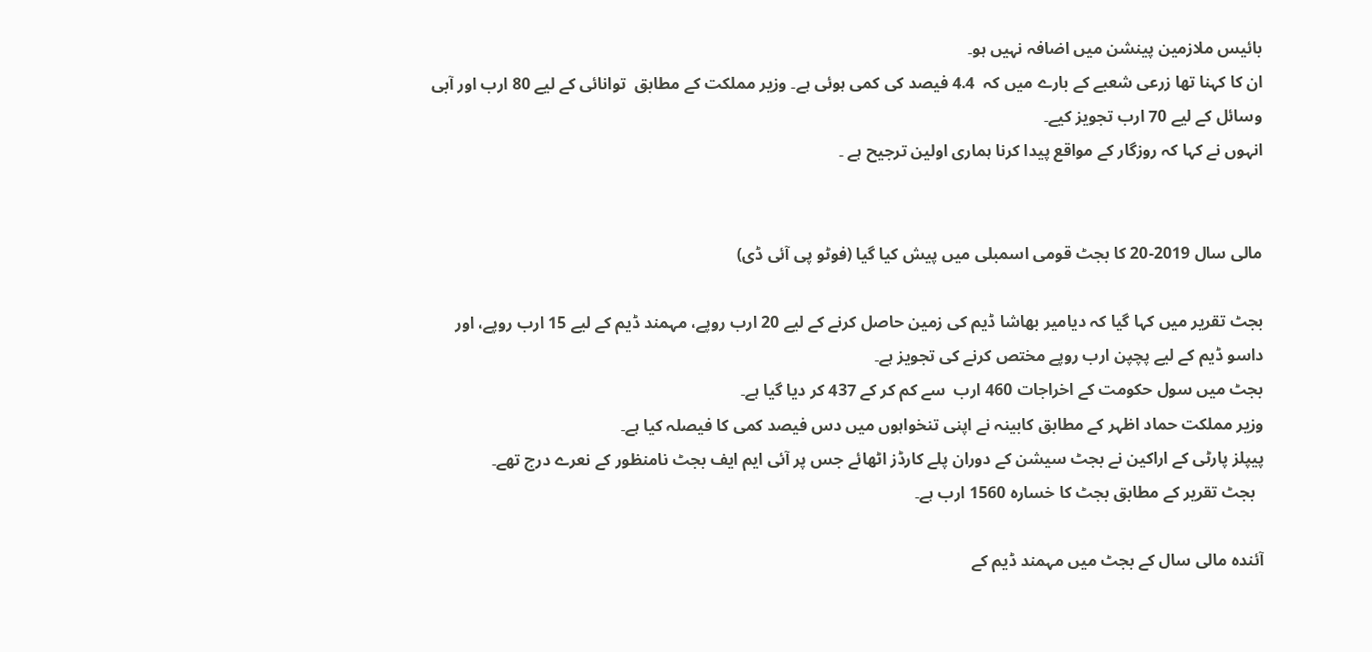بائیس ملازمین پینشن میں اضافہ نہیں ہو۔
ان کا کہنا تھا زرعی شعبے کے بارے میں کہ  4.4 فیصد کی کمی ہوئی ہے۔ وزیر مملکت کے مطابق  توانائی کے لیے 80 ارب اور آبی وسائل کے لیے 70 ارب تجویز کیے۔
انہوں نے کہا کہ روزگار کے مواقع پیدا کرنا ہماری اولین ترجیح ہے ۔


مالی سال 2019-20 کا بجٹ قومی اسمبلی میں پیش کیا گیا (فوٹو پی آئی ڈی)

بجٹ تقریر میں کہا گیا کہ دیامیر بھاشا ڈیم کی زمین حاصل کرنے کے لیے 20 ارب روپے، مہمند ڈیم کے لیے 15 ارب روپے، اور داسو ڈیم کے لیے پچپن ارب روپے مختص کرنے کی تجویز ہے۔
بجٹ میں سول حکومت کے اخراجات 460 ارب  سے کم کر کے 437 کر دیا گیا ہے۔
وزیر مملکت حماد اظہر کے مطابق کابینہ نے اپنی تنخواہوں میں دس فیصد کمی کا فیصلہ کیا ہے۔
پیپلز پارٹی کے اراکین نے بجٹ سیشن کے دوران پلے کارڈز اٹھائے جس پر آئی ایم ایف بجٹ نامنظور کے نعرے درج تھے۔
  بجٹ تقریر کے مطابق بجٹ کا خسارہ 1560 ارب ہے۔

آئندہ مالی سال کے بجٹ میں مہمند ڈیم کے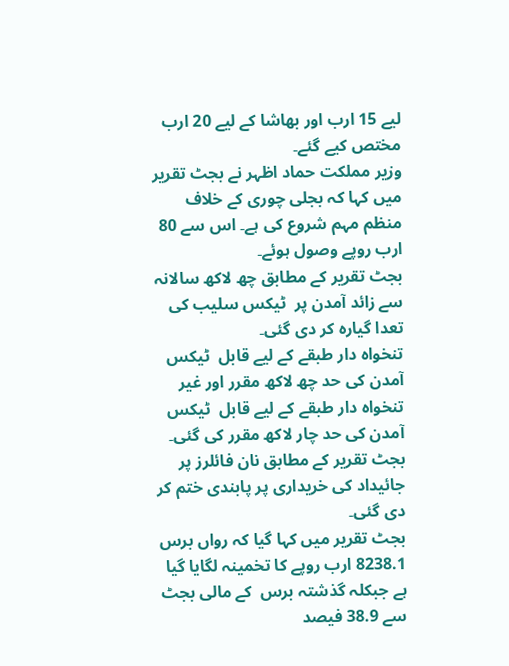لیے 15 ارب اور بھاشا کے لیے 20 ارب مختص کیے گئے۔
وزیر مملکت حماد اظہر نے بجٹ تقریر میں کہا کہ بجلی چوری کے خلاف منظم مہم شروع کی ہے۔ اس سے 80 ارب روپے وصول ہوئے۔
بجٹ تقریر کے مطابق چھ لاکھ سالانہ سے زائد آمدن پر  ٹیکس سلیب کی تعدا گیارہ کر دی گئی۔
تنخواہ دار طبقے کے لیے قابل  ٹیکس آمدن کی حد چھ لاکھ مقرر اور غیر تنخواہ دار طبقے کے لیے قابل  ٹیکس آمدن کی حد چار لاکھ مقرر کی گئی۔
بجٹ تقریر کے مطابق نان فائلرز پر جائیداد کی خریداری پر پابندی ختم کر دی گئی۔
بجٹ تقریر میں کہا گیا کہ رواں برس 8238.1 ارب روپے کا تخمینہ لگایا گیا ہے جبکلہ گذشتہ برس  کے مالی بجٹ سے 38.9 فیصد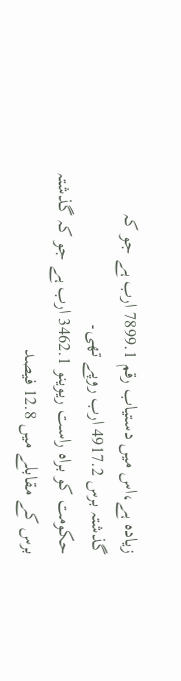زیادہ ہے،اس میں دستیاب رقم 7899.1 ارب ہے جو کہ گذشتہ برس 4917.2 ارب روپے تھی۔
حکومت کو براہ راست ریوینو 3462.1 ارب ہے جو کہ گذشتہ برس کے مقابلے میں 12.8 فیصد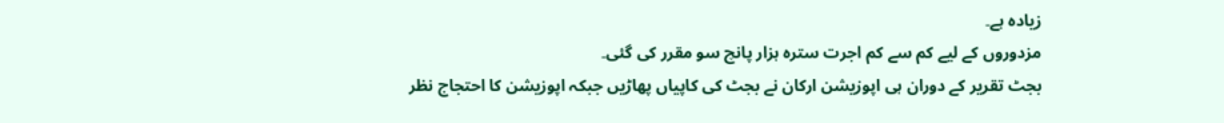زیادہ ہے۔
مزدوروں کے لیے کم سے کم اجرت سترہ ہزار پانچ سو مقرر کی گئی۔
بجٹ تقریر کے دوران ہی اپوزیشن ارکان نے بجٹ کی کاپیاں پھاڑیں جبکہ اپوزیشن کا احتجاج نظر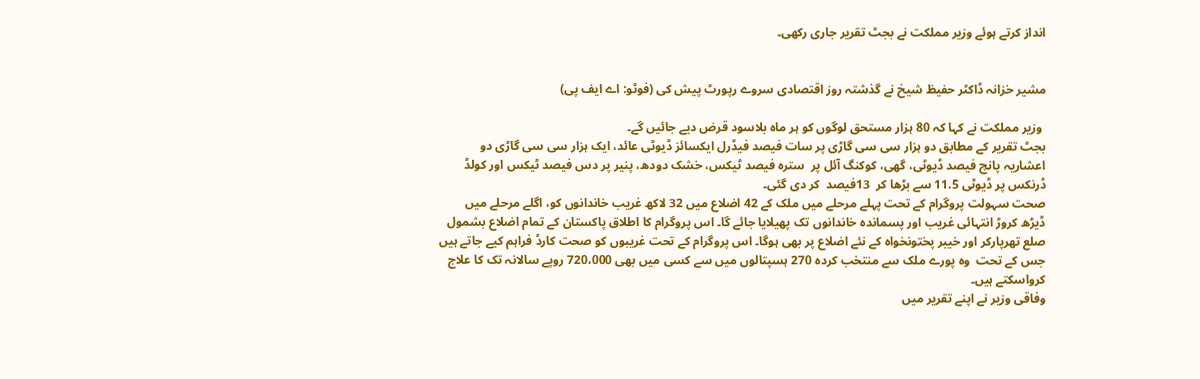انداز کرتے ہوئے وزیر مملکت نے بجٹ تقریر جاری رکھی۔


مشیر خزانہ ڈاکٹر حفیظ شیخ نے گذشتہ روز اقتصادی سروے رپورٹ پیش کی (فوٹو: اے ایف پی)

 وزیر مملکت نے کہا کہ 80 ہزار مستحق لوگوں کو ہر ماہ بلاسود قرض دیے جائیں گے۔
بجٹ تقریر کے مطابق دو ہزار سی سی گاڑی پر سات فیصد فیڈرل ایکسائز ڈیوٹی عائد، ایک ہزار سی سی گاڑی دو اعشاریہ پانچ فیصد ڈیوٹی، گھی، کوکنگ آئل پر  سترہ فیصد ٹیکس، خشک دودھ، پنیر پر دس فیصد ٹیکس اور کولڈ ڈرنکس پر ڈیوٹی 11.5 سے بڑھا کر  13فیصد  کر دی گئی۔
صحت سہولت پروگرام کے تحت پہلے مرحلے میں ملک کے 42 اضلاع میں 32 لاکھ غریب خاندانوں کو، اگلے مرحلے میں ڈیڑھ کروڑ انتہائی غریب اور پسماندہ خاندانوں تک پھیلایا جائے گا۔ اس پروگرام کا اطلاق پاکستان کے تمام اضلاع بشمول صلع تھرپارکر اور خیبر پختونخواہ کے نئے اضلاع پر بھی ہوگا۔ اس پروگرام کے تحت غریبوں کو صحت کارڈ فراہم کیے جاتے ہیں جس کے تحت  وہ پورے ملک سے منتخب کردہ 270 ہسپتالوں میں سے کسی میں بھی 720،000 روپے سالانہ تک کا علاج کرواسکتے ہیں۔
وفاقی وزیر نے اپنے تقریر میں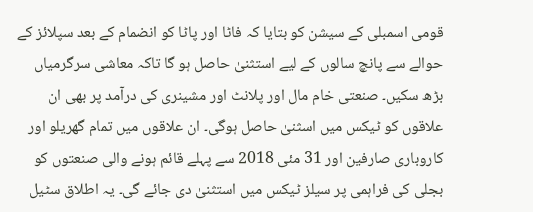قومی اسمبلی کے سیشن کو بتایا کہ فاٹا اور پاٹا کو انضمام کے بعد سپلائز کے حوالے سے پانچ سالوں کے لیے استثنیٰ حاصل ہو گا تاکہ معاشی سرگرمیاں بڑھ سکیں۔ صنعتی خام مال اور پلانٹ اور مشینری کی درآمد پر بھی ان علاقوں کو ٹیکس میں اسثنیٰ حاصل ہوگی۔ ان علاقوں میں تمام گھریلو اور کاروباری صارفین اور 31 مئی 2018 سے پہلے قائم ہونے والی صنعتوں کو بجلی کی فراہمی پر سیلز ٹیکس میں استثنیٰ دی جائے گی۔ یہ اطلاق سٹیل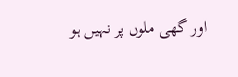اور گھی ملوں پر نہیں ہو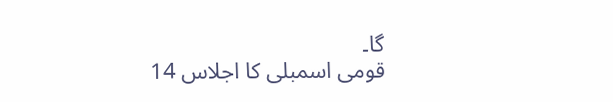گا۔
قومی اسمبلی کا اجلاس 14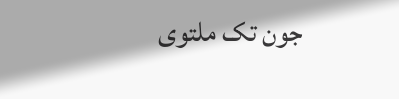جون تک ملتوی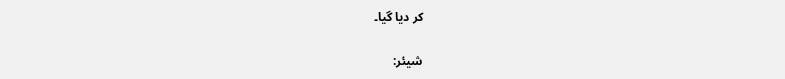کر دیا گیا۔

شیئر: